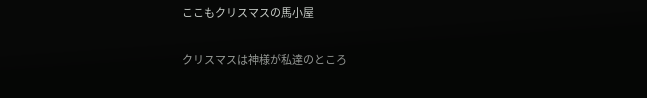ここもクリスマスの馬小屋

クリスマスは神様が私達のところ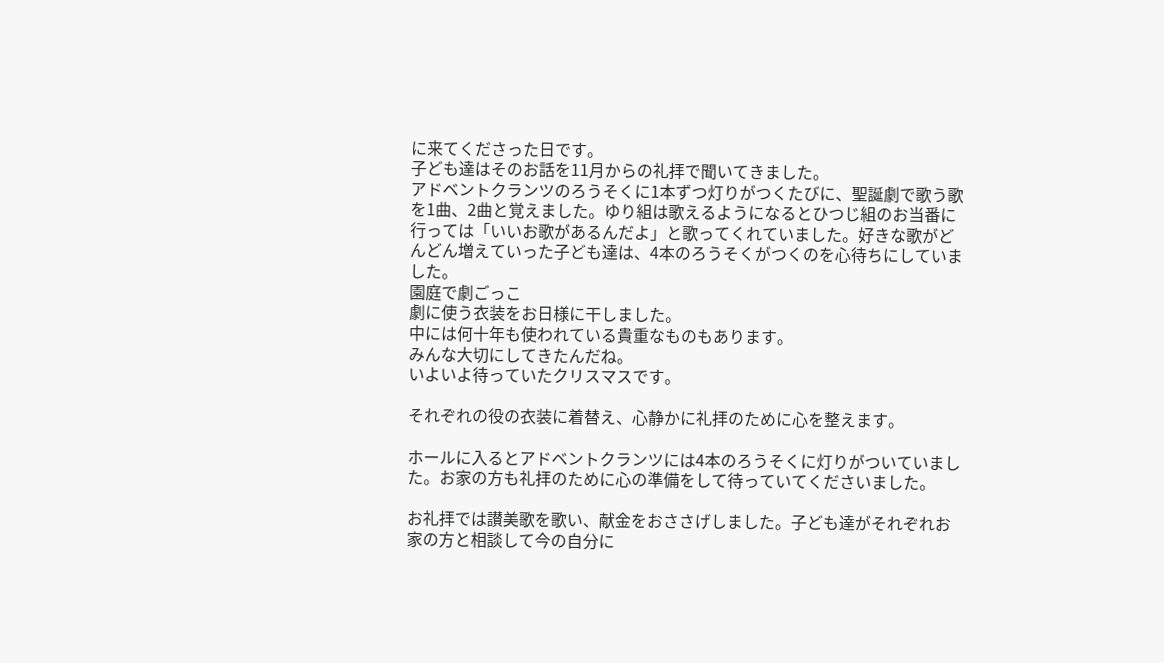に来てくださった日です。
子ども達はそのお話を11月からの礼拝で聞いてきました。
アドベントクランツのろうそくに1本ずつ灯りがつくたびに、聖誕劇で歌う歌を1曲、2曲と覚えました。ゆり組は歌えるようになるとひつじ組のお当番に行っては「いいお歌があるんだよ」と歌ってくれていました。好きな歌がどんどん増えていった子ども達は、4本のろうそくがつくのを心待ちにしていました。
園庭で劇ごっこ
劇に使う衣装をお日様に干しました。
中には何十年も使われている貴重なものもあります。
みんな大切にしてきたんだね。
いよいよ待っていたクリスマスです。

それぞれの役の衣装に着替え、心静かに礼拝のために心を整えます。

ホールに入るとアドベントクランツには4本のろうそくに灯りがついていました。お家の方も礼拝のために心の準備をして待っていてくださいました。

お礼拝では讃美歌を歌い、献金をおささげしました。子ども達がそれぞれお家の方と相談して今の自分に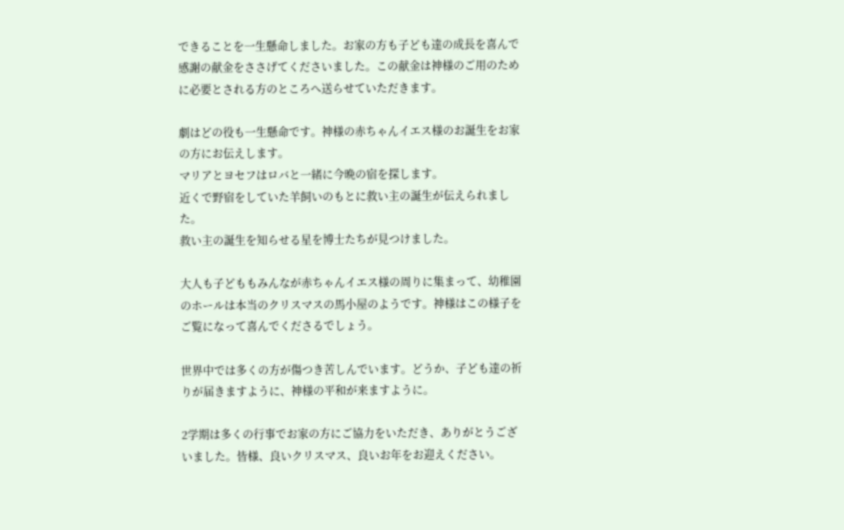できることを一生懸命しました。お家の方も子ども達の成長を喜んで感謝の献金をささげてくださいました。この献金は神様のご用のために必要とされる方のところへ送らせていただきます。

劇はどの役も一生懸命です。神様の赤ちゃんイエス様のお誕生をお家の方にお伝えします。
マリアとヨセフはロバと一緒に今晩の宿を探します。
近くで野宿をしていた羊飼いのもとに救い主の誕生が伝えられました。
救い主の誕生を知らせる星を博士たちが見つけました。

大人も子どももみんなが赤ちゃんイエス様の周りに集まって、幼稚園のホールは本当のクリスマスの馬小屋のようです。神様はこの様子をご覧になって喜んでくださるでしょう。

世界中では多くの方が傷つき苦しんでいます。どうか、子ども達の祈りが届きますように、神様の平和が来ますように。

2学期は多くの行事でお家の方にご協力をいただき、ありがとうございました。皆様、良いクリスマス、良いお年をお迎えください。